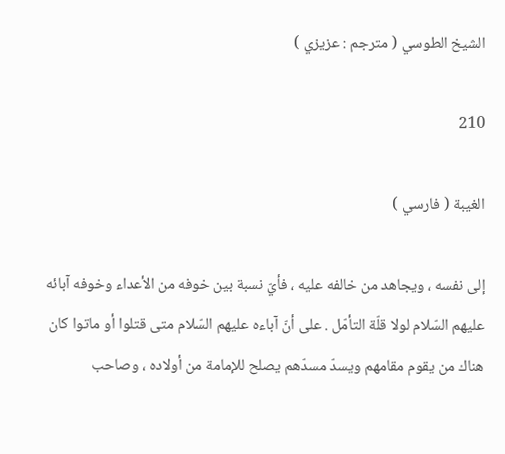الشيخ الطوسي ( مترجم : عزيزي )

210

الغيبة ( فارسي )

إلى نفسه ، ويجاهد من خالفه عليه ، فأيّ نسبة بين خوفه من الأعداء وخوفه آبائه عليهم السّلام لولا قلّة التأمّل . على أنّ آباءه عليهم السّلام متى قتلوا أو ماتوا كان هناك من يقوم مقامهم ويسدّ مسدّهم يصلح للإمامة من أولاده ، وصاحب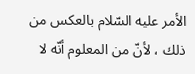الأمر عليه السّلام بالعكس من ذلك ، لأنّ من المعلوم أنّه لا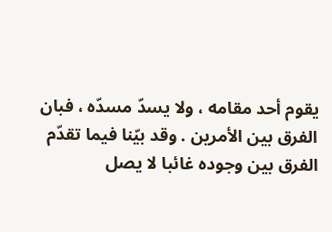يقوم أحد مقامه ، ولا يسدّ مسدّه ، فبان الفرق بين الأمرين . وقد بيّنا فيما تقدّم الفرق بين وجوده غائبا لا يصل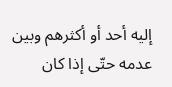إليه أحد أو أكثرهم وبين عدمه حتّى إذا كان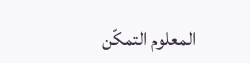المعلوم التمكّن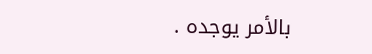بالأمر يوجده .